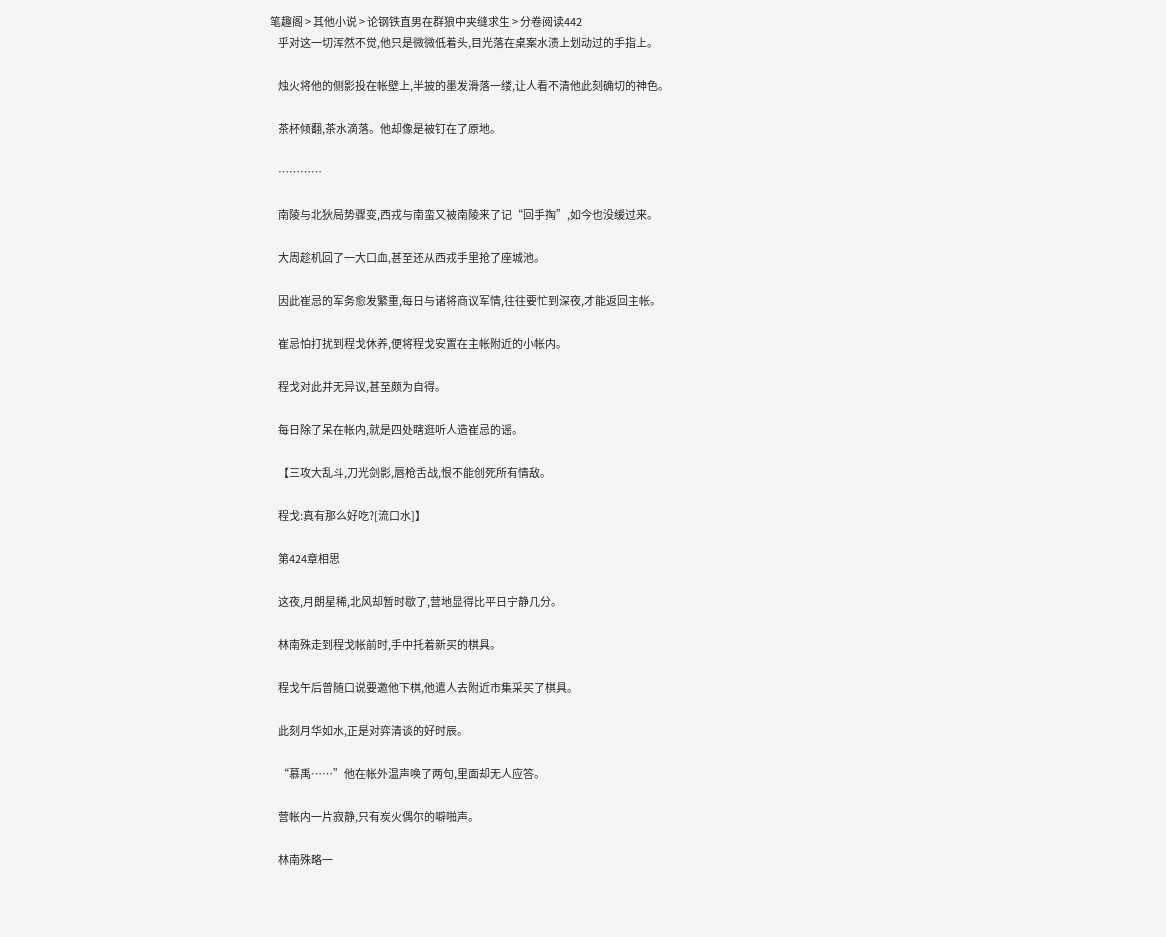笔趣阁 > 其他小说 > 论钢铁直男在群狼中夹缝求生 > 分卷阅读442
    乎对这一切浑然不觉,他只是微微低着头,目光落在桌案水渍上划动过的手指上。

    烛火将他的侧影投在帐壁上,半披的墨发滑落一缕,让人看不清他此刻确切的神色。

    茶杯倾翻,茶水滴落。他却像是被钉在了原地。

    …………

    南陵与北狄局势骤变,西戎与南蛮又被南陵来了记“回手掏”,如今也没缓过来。

    大周趁机回了一大口血,甚至还从西戎手里抢了座城池。

    因此崔忌的军务愈发繁重,每日与诸将商议军情,往往要忙到深夜,才能返回主帐。

    崔忌怕打扰到程戈休养,便将程戈安置在主帐附近的小帐内。

    程戈对此并无异议,甚至颇为自得。

    每日除了呆在帐内,就是四处瞎逛听人造崔忌的谣。

    【三攻大乱斗,刀光剑影,唇枪舌战,恨不能创死所有情敌。

    程戈:真有那么好吃?[流口水]】

    第424章相思

    这夜,月朗星稀,北风却暂时歇了,营地显得比平日宁静几分。

    林南殊走到程戈帐前时,手中托着新买的棋具。

    程戈午后曾随口说要邀他下棋,他遣人去附近市集采买了棋具。

    此刻月华如水,正是对弈清谈的好时辰。

    “慕禹……”他在帐外温声唤了两句,里面却无人应答。

    营帐内一片寂静,只有炭火偶尔的噼啪声。

    林南殊略一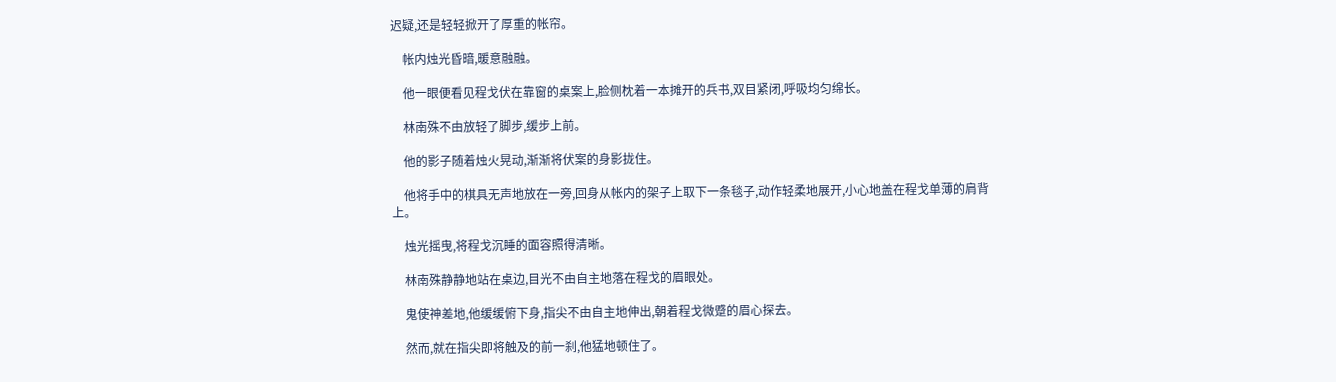迟疑,还是轻轻掀开了厚重的帐帘。

    帐内烛光昏暗,暖意融融。

    他一眼便看见程戈伏在靠窗的桌案上,脸侧枕着一本摊开的兵书,双目紧闭,呼吸均匀绵长。

    林南殊不由放轻了脚步,缓步上前。

    他的影子随着烛火晃动,渐渐将伏案的身影拢住。

    他将手中的棋具无声地放在一旁,回身从帐内的架子上取下一条毯子,动作轻柔地展开,小心地盖在程戈单薄的肩背上。

    烛光摇曳,将程戈沉睡的面容照得清晰。

    林南殊静静地站在桌边,目光不由自主地落在程戈的眉眼处。

    鬼使神差地,他缓缓俯下身,指尖不由自主地伸出,朝着程戈微蹙的眉心探去。

    然而,就在指尖即将触及的前一刹,他猛地顿住了。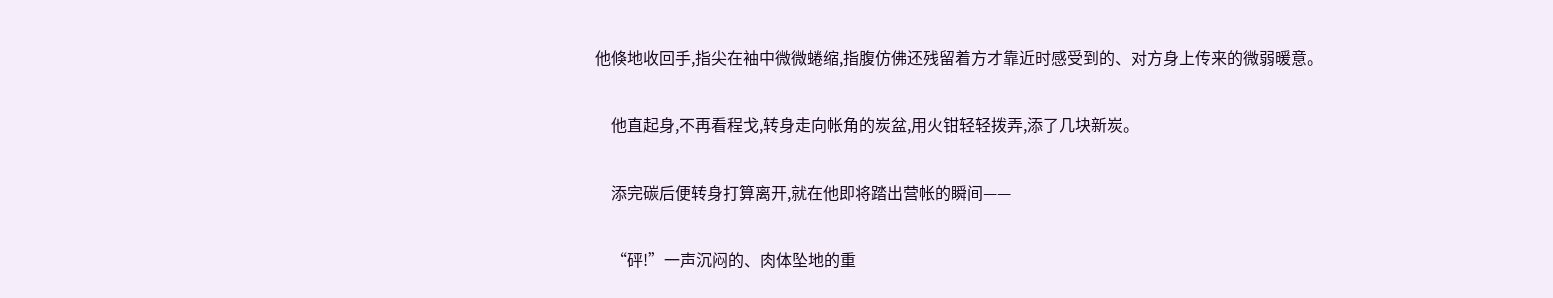他倏地收回手,指尖在袖中微微蜷缩,指腹仿佛还残留着方才靠近时感受到的、对方身上传来的微弱暖意。

    他直起身,不再看程戈,转身走向帐角的炭盆,用火钳轻轻拨弄,添了几块新炭。

    添完碳后便转身打算离开,就在他即将踏出营帐的瞬间——

    “砰!”一声沉闷的、肉体坠地的重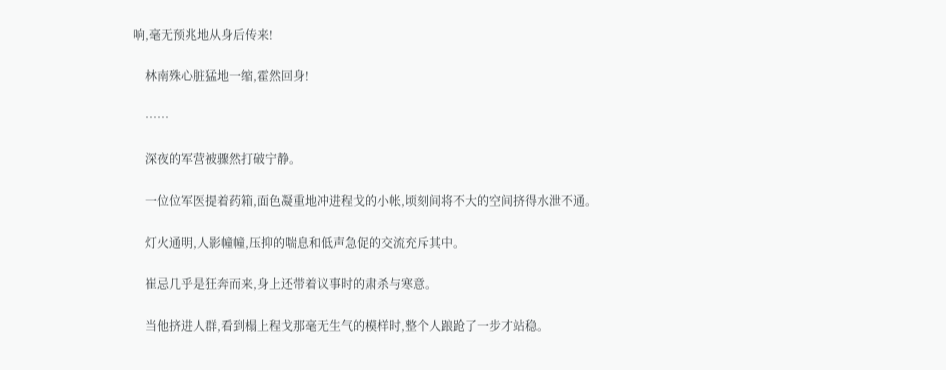响,毫无预兆地从身后传来!

    林南殊心脏猛地一缩,霍然回身!

    ……

    深夜的军营被骤然打破宁静。

    一位位军医提着药箱,面色凝重地冲进程戈的小帐,顷刻间将不大的空间挤得水泄不通。

    灯火通明,人影幢幢,压抑的喘息和低声急促的交流充斥其中。

    崔忌几乎是狂奔而来,身上还带着议事时的肃杀与寒意。

    当他挤进人群,看到榻上程戈那毫无生气的模样时,整个人踉跄了一步才站稳。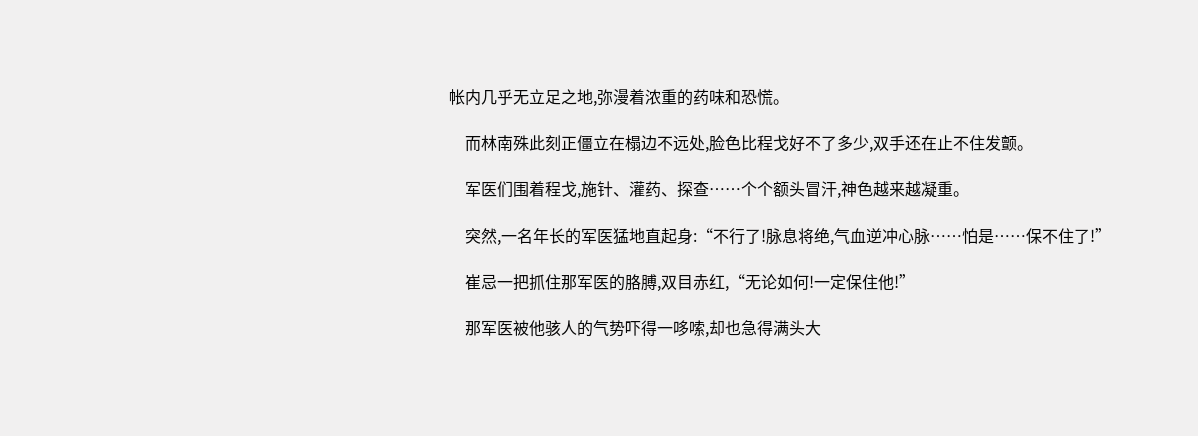帐内几乎无立足之地,弥漫着浓重的药味和恐慌。

    而林南殊此刻正僵立在榻边不远处,脸色比程戈好不了多少,双手还在止不住发颤。

    军医们围着程戈,施针、灌药、探查……个个额头冒汗,神色越来越凝重。

    突然,一名年长的军医猛地直起身:“不行了!脉息将绝,气血逆冲心脉……怕是……保不住了!”

    崔忌一把抓住那军医的胳膊,双目赤红,“无论如何!一定保住他!”

    那军医被他骇人的气势吓得一哆嗦,却也急得满头大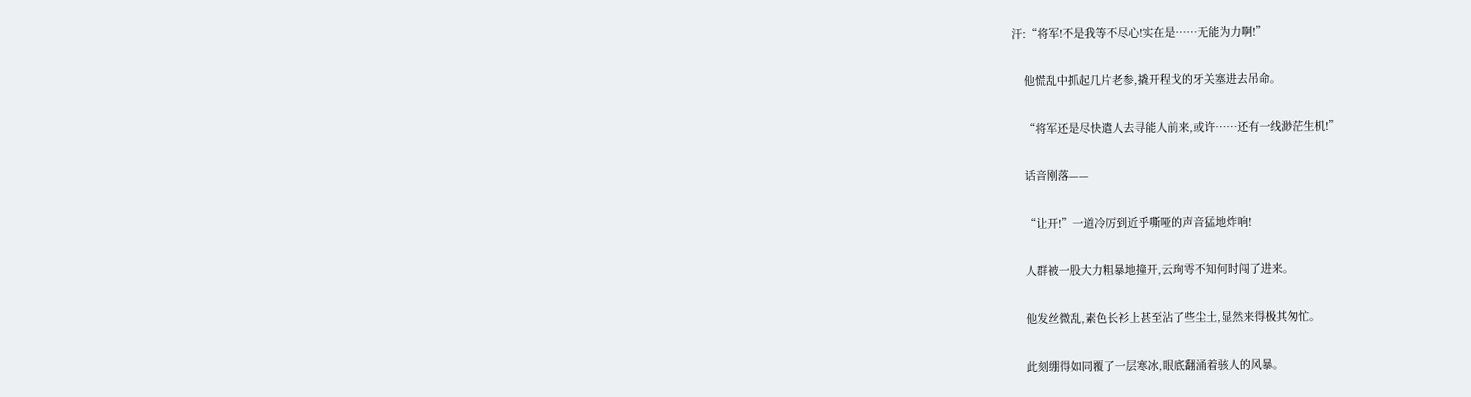汗:“将军!不是我等不尽心!实在是……无能为力啊!”

    他慌乱中抓起几片老参,撬开程戈的牙关塞进去吊命。

    “将军还是尽快遣人去寻能人前来,或许……还有一线渺茫生机!”

    话音刚落——

    “让开!”一道冷厉到近乎嘶哑的声音猛地炸响!

    人群被一股大力粗暴地撞开,云珣雩不知何时闯了进来。

    他发丝微乱,素色长衫上甚至沾了些尘土,显然来得极其匆忙。

    此刻绷得如同覆了一层寒冰,眼底翻涌着骇人的风暴。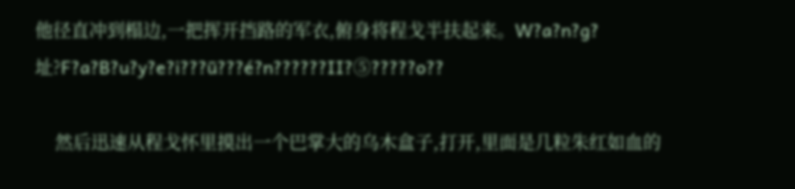他径直冲到榻边,一把挥开挡路的军衣,俯身将程戈半扶起来。W?a?n?g?址?F?a?B?u?y?e?i???ū???é?n??????Ⅱ?⑤?????o??

    然后迅速从程戈怀里摸出一个巴掌大的乌木盒子,打开,里面是几粒朱红如血的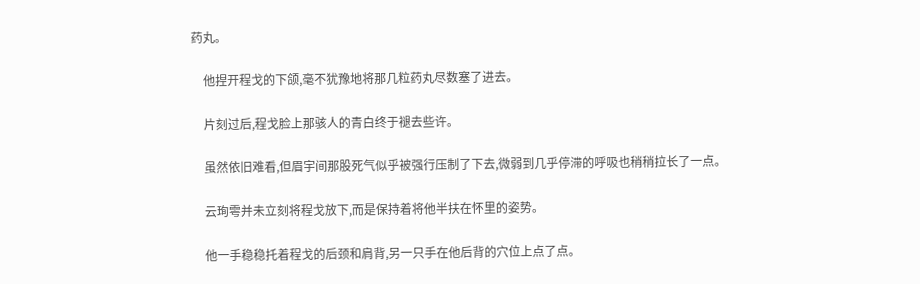药丸。

    他捏开程戈的下颌,毫不犹豫地将那几粒药丸尽数塞了进去。

    片刻过后,程戈脸上那骇人的青白终于褪去些许。

    虽然依旧难看,但眉宇间那股死气似乎被强行压制了下去,微弱到几乎停滞的呼吸也稍稍拉长了一点。

    云珣雩并未立刻将程戈放下,而是保持着将他半扶在怀里的姿势。

    他一手稳稳托着程戈的后颈和肩背,另一只手在他后背的穴位上点了点。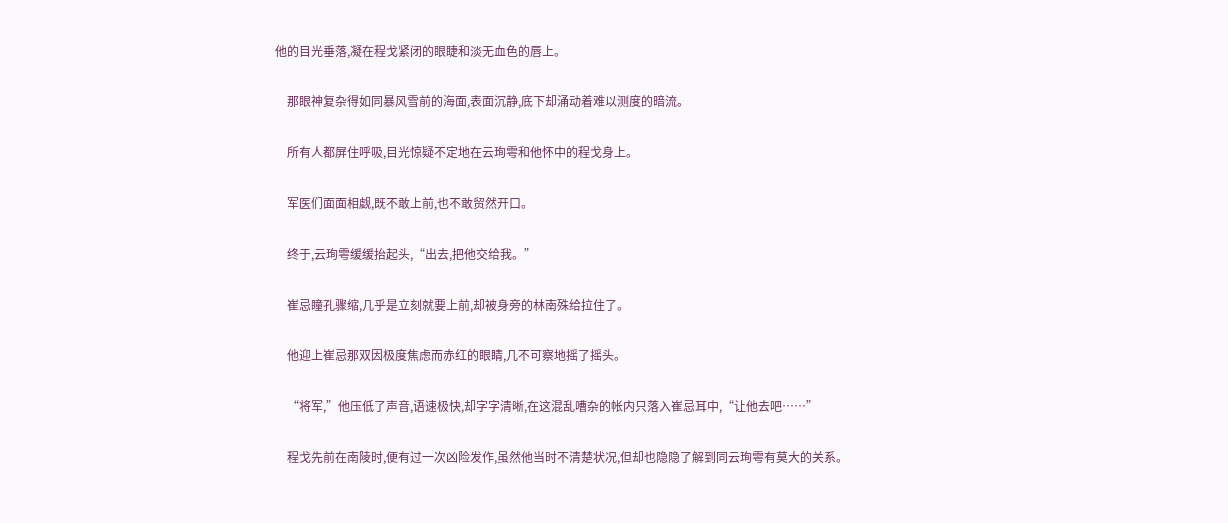他的目光垂落,凝在程戈紧闭的眼睫和淡无血色的唇上。

    那眼神复杂得如同暴风雪前的海面,表面沉静,底下却涌动着难以测度的暗流。

    所有人都屏住呼吸,目光惊疑不定地在云珣雩和他怀中的程戈身上。

    军医们面面相觑,既不敢上前,也不敢贸然开口。

    终于,云珣雩缓缓抬起头,“出去,把他交给我。”

    崔忌瞳孔骤缩,几乎是立刻就要上前,却被身旁的林南殊给拉住了。

    他迎上崔忌那双因极度焦虑而赤红的眼睛,几不可察地摇了摇头。

    “将军,”他压低了声音,语速极快,却字字清晰,在这混乱嘈杂的帐内只落入崔忌耳中,“让他去吧……”

    程戈先前在南陵时,便有过一次凶险发作,虽然他当时不清楚状况,但却也隐隐了解到同云珣雩有莫大的关系。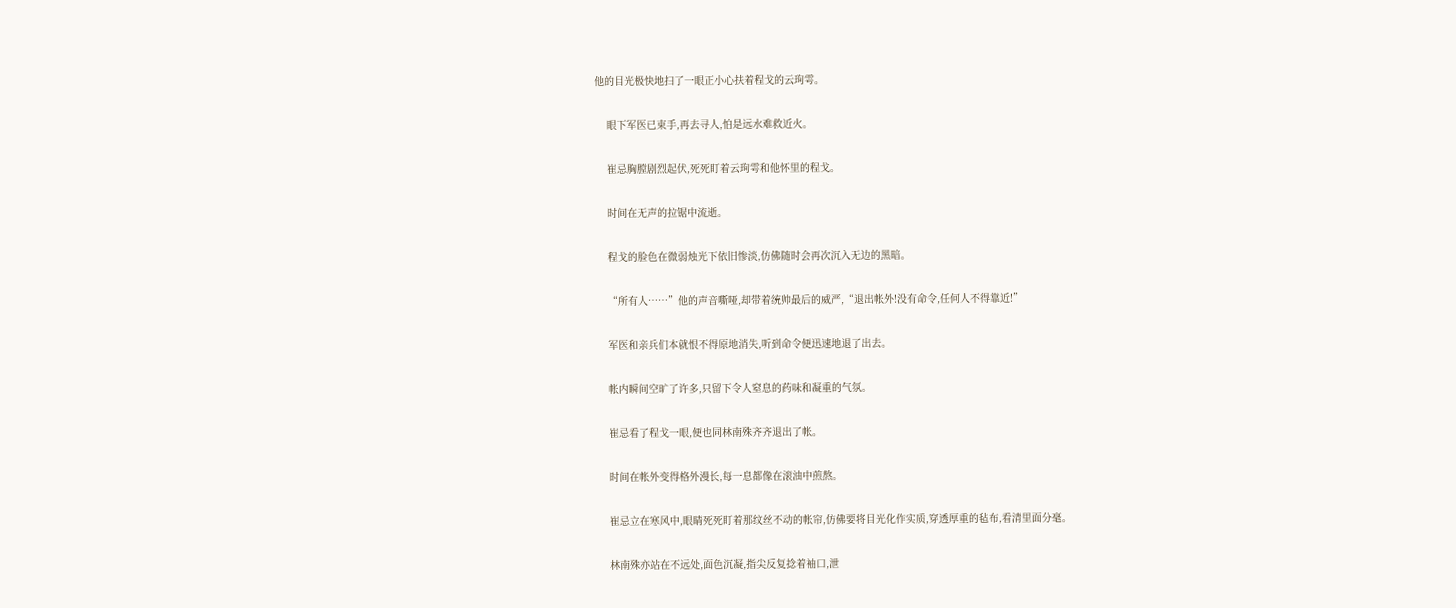他的目光极快地扫了一眼正小心扶着程戈的云珣雩。

    眼下军医已束手,再去寻人,怕是远水难救近火。

    崔忌胸膛剧烈起伏,死死盯着云珣雩和他怀里的程戈。

    时间在无声的拉锯中流逝。

    程戈的脸色在微弱烛光下依旧惨淡,仿佛随时会再次沉入无边的黑暗。

    “所有人……”他的声音嘶哑,却带着统帅最后的威严,“退出帐外!没有命令,任何人不得靠近!”

    军医和亲兵们本就恨不得原地消失,听到命令便迅速地退了出去。

    帐内瞬间空旷了许多,只留下令人窒息的药味和凝重的气氛。

    崔忌看了程戈一眼,便也同林南殊齐齐退出了帐。

    时间在帐外变得格外漫长,每一息都像在滚油中煎熬。

    崔忌立在寒风中,眼睛死死盯着那纹丝不动的帐帘,仿佛要将目光化作实质,穿透厚重的毡布,看清里面分毫。

    林南殊亦站在不远处,面色沉凝,指尖反复捻着袖口,泄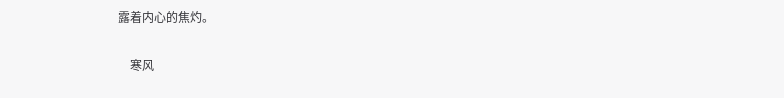露着内心的焦灼。

    寒风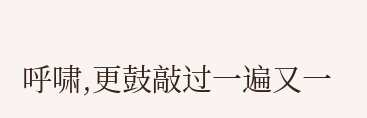呼啸,更鼓敲过一遍又一